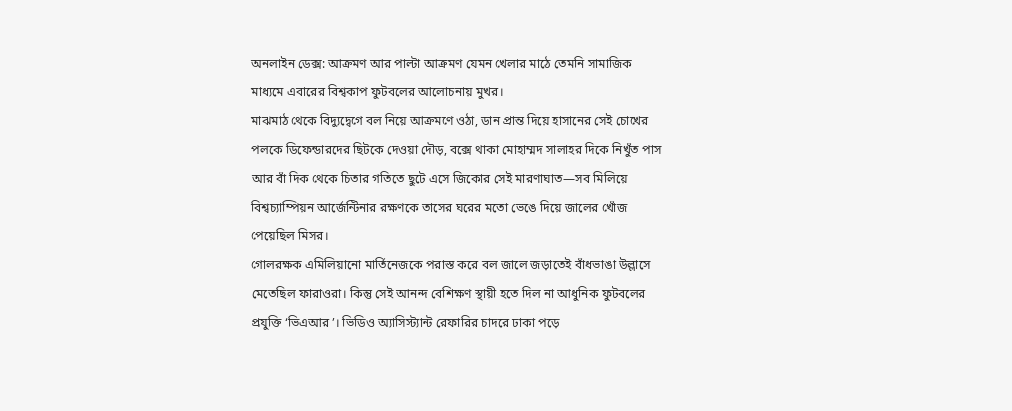অনলাইন ডেক্স: আক্রমণ আর পাল্টা আক্রমণ যেমন খেলার মাঠে তেমনি সামাজিক মাধ্যমে এবারের বিশ্বকাপ ফুটবলের আলোচনায় মুখর।
মাঝমাঠ থেকে বিদ্যুদ্বেগে বল নিয়ে আক্রমণে ওঠা, ডান প্রান্ত দিয়ে হাসানের সেই চোখের পলকে ডিফেন্ডারদের ছিটকে দেওয়া দৌড়, বক্সে থাকা মোহাম্মদ সালাহর দিকে নিখুঁত পাস আর বাঁ দিক থেকে চিতার গতিতে ছুটে এসে জিকোর সেই মারণাঘাত—সব মিলিয়ে বিশ্বচ্যাম্পিয়ন আর্জেন্টিনার রক্ষণকে তাসের ঘরের মতো ভেঙে দিয়ে জালের খোঁজ পেয়েছিল মিসর।
গোলরক্ষক এমিলিয়ানো মার্তিনেজকে পরাস্ত করে বল জালে জড়াতেই বাঁধভাঙা উল্লাসে মেতেছিল ফারাওরা। কিন্তু সেই আনন্দ বেশিক্ষণ স্থায়ী হতে দিল না আধুনিক ফুটবলের প্রযুক্তি ‘ভিএআর’। ভিডিও অ্যাসিস্ট্যান্ট রেফারির চাদরে ঢাকা পড়ে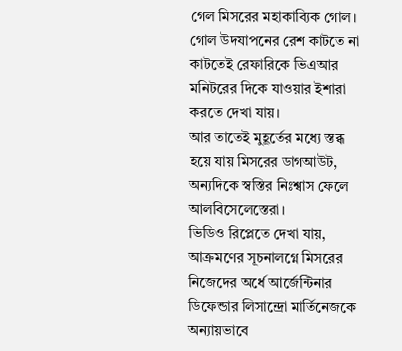গেল মিসরের মহাকাব্যিক গোল।
গোল উদযাপনের রেশ কাটতে না কাটতেই রেফারিকে ভিএআর মনিটরের দিকে যাওয়ার ইশারা করতে দেখা যায়।
আর তাতেই মুহূর্তের মধ্যে স্তব্ধ হয়ে যায় মিসরের ডাগআউট, অন্যদিকে স্বস্তির নিঃশ্বাস ফেলে আলবিসেলেস্তেরা।
ভিডিও রিপ্লেতে দেখা যায়, আক্রমণের সূচনালগ্নে মিসরের নিজেদের অর্ধে আর্জেন্টিনার ডিফেন্ডার লিসান্দ্রো মার্তিনেজকে অন্যায়ভাবে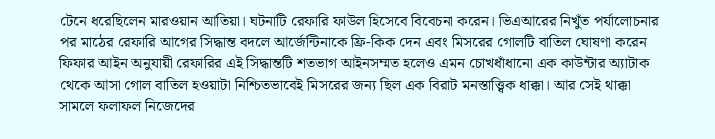টেনে ধরেছিলেন মারওয়ান আতিয়া। ঘটনাটি রেফারি ফাউল হিসেবে বিবেচনা করেন। ভিএআরের নিখুঁত পর্যালোচনার পর মাঠের রেফারি আগের সিদ্ধান্ত বদলে আর্জেন্টিনাকে ফ্রি-কিক দেন এবং মিসরের গোলটি বাতিল ঘোষণা করেন
ফিফার আইন অনুযায়ী রেফারির এই সিদ্ধান্তটি শতভাগ আইনসম্মত হলেও এমন চোখধাঁধানো এক কাউন্টার অ্যাটাক থেকে আসা গোল বাতিল হওয়াটা নিশ্চিতভাবেই মিসরের জন্য ছিল এক বিরাট মনস্তাত্ত্বিক ধাক্কা। আর সেই থাক্কা সামলে ফলাফল নিজেদের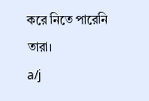করে নিতে পারেনি তারা।
a/j